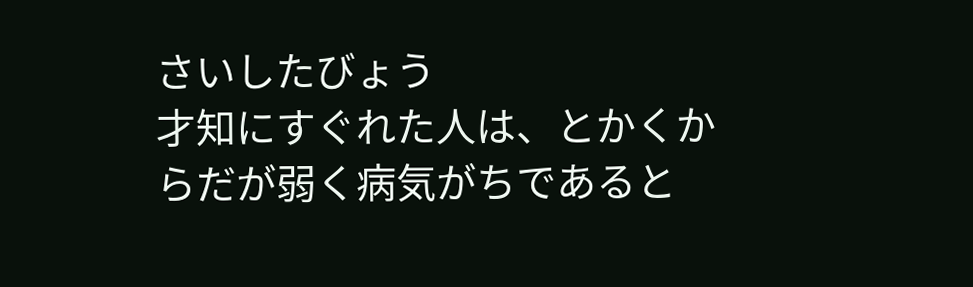さいしたびょう
才知にすぐれた人は、とかくからだが弱く病気がちであると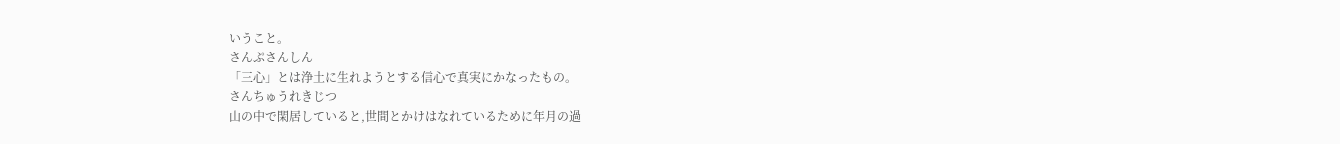いうこと。
さんぷさんしん
「三心」とは浄土に生れようとする信心で真実にかなったもの。
さんちゅうれきじつ
山の中で閑居していると,世間とかけはなれているために年月の過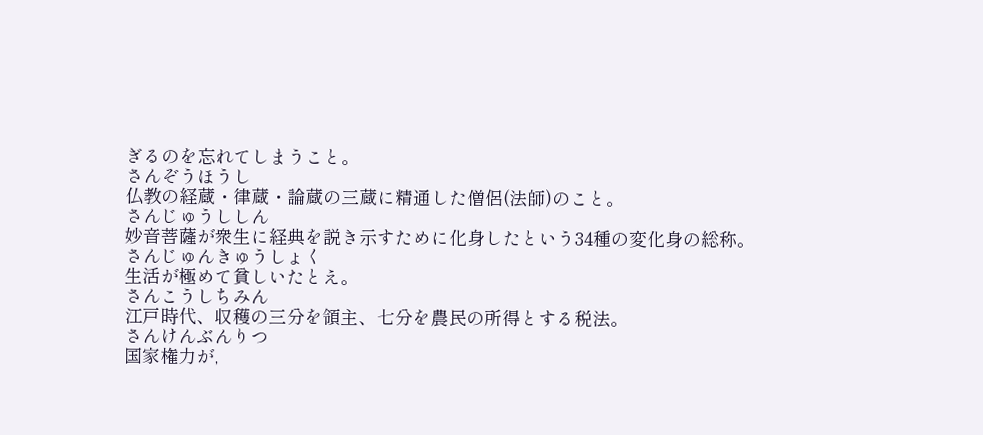ぎるのを忘れてしまうこと。
さんぞうほうし
仏教の経蔵・律蔵・論蔵の三蔵に精通した僧侶(法師)のこと。
さんじゅうししん
妙音菩薩が衆生に経典を説き示すために化身したという34種の変化身の総称。
さんじゅんきゅうしょく
生活が極めて貧しいたとえ。
さんこうしちみん
江戸時代、収穫の三分を領主、七分を農民の所得とする税法。
さんけんぶんりつ
国家権力が,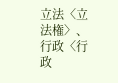立法〈立法権〉、行政〈行政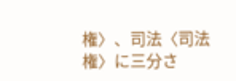権〉、司法〈司法権〉に三分さ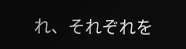れ、それぞれを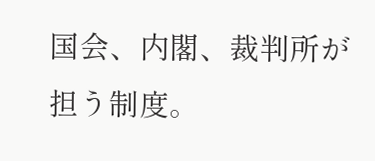国会、内閣、裁判所が担う制度。